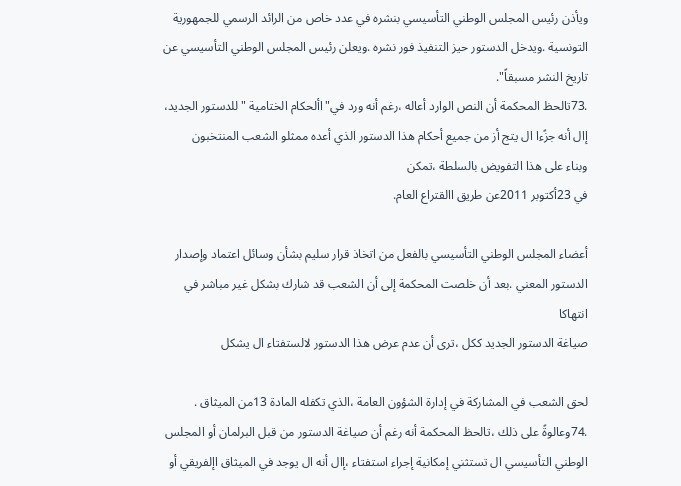ويأذن رئيس المجلس الوطني التأسيسي بنشره في عدد خاص من الرائد الرسمي للجمهورية
التونسية .ويدخل الدستور حيز التنفيذ فور نشره .ويعلن رئيس المجلس الوطني التأسيسي عن
تاريخ النشر مسبقاً".
.73تالحظ المحكمة أن النص الوارد أعاله ،رغم أنه ورد في" األحكام الختامية "للدستور الجديد،
إال أنه جزًءا ال يتج أز من جميع أحكام هذا الدستور الذي أعده ممثلو الشعب المنتخبون
وبناء على هذا التفويض بالسلطة ،تمكن
في 23أكتوبر 2011عن طريق االقتراع العام.

أعضاء المجلس الوطني التأسيسي بالفعل من اتخاذ قرار سليم بشأن وسائل اعتماد وإصدار
الدستور المعني .بعد أن خلصت المحكمة إلى أن الشعب قد شارك بشكل غير مباشر في
انتهاكا
صياغة الدستور الجديد ككل ،ترى أن عدم عرض هذا الدستور لالستفتاء ال يشكل

لحق الشعب في المشاركة في إدارة الشؤون العامة ،الذي تكفله المادة 13من الميثاق .
.74وعالوةً على ذلك ،تالحظ المحكمة أنه رغم أن صياغة الدستور من قبل البرلمان أو المجلس
الوطني التأسيسي ال تستثني إمكانية إجراء استفتاء ،إال أنه ال يوجد في الميثاق اإلفريقي أو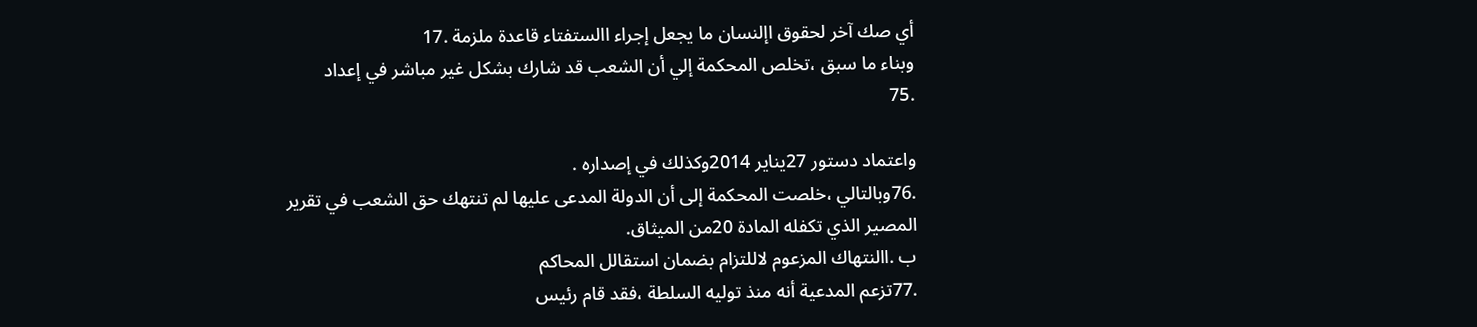أي صك آخر لحقوق اإلنسان ما يجعل إجراء االستفتاء قاعدة ملزمة .17
وبناء ما سبق ،تخلص المحكمة إلي أن الشعب قد شارك بشكل غير مباشر في إعداد
.75

واعتماد دستور 27يناير 2014وكذلك في إصداره .
.76وبالتالي ،خلصت المحكمة إلى أن الدولة المدعى عليها لم تنتهك حق الشعب في تقرير
المصير الذي تكفله المادة 20من الميثاق.
ب .االنتهاك المزعوم لاللتزام بضمان استقالل المحاكم
.77تزعم المدعية أنه منذ توليه السلطة ،فقد قام رئيس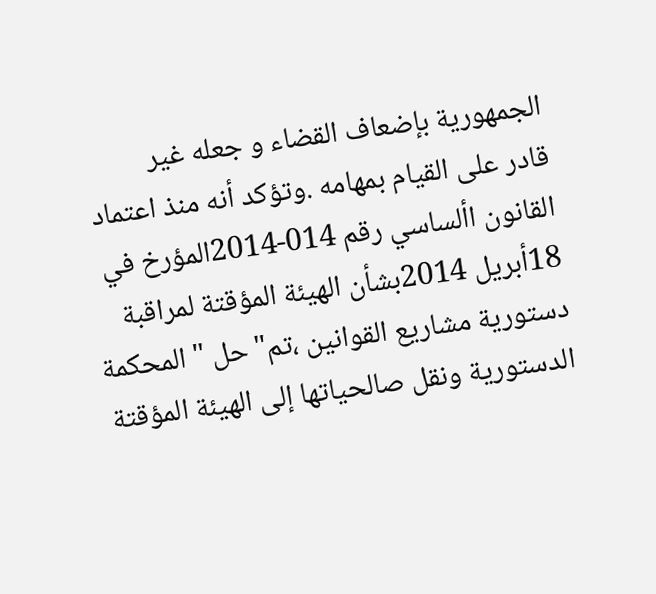الجمهورية بإضعاف القضاء و جعله غير
قادر على القيام بمهامه .وتؤكد أنه منذ اعتماد القانون األساسي رقم 014-2014المؤرخ في
18أبريل 2014بشأن الهيئة المؤقتة لمراقبة دستورية مشاريع القوانين ،تم" حل " المحكمة
الدستورية ونقل صالحياتها إلى الهيئة المؤقتة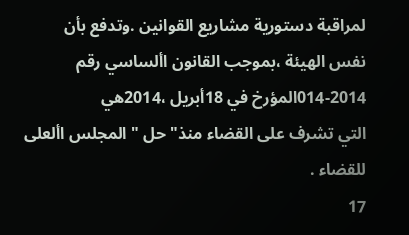لمراقبة دستورية مشاريع القوانين .وتدفع بأن
نفس الهيئة ،بموجب القانون األساسي رقم 2014-014المؤرخ في 18أبريل ،2014هي
التي تشرف على القضاء منذ" حل " المجلس األعلى للقضاء .
17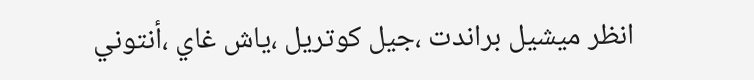انظر ميشيل براندت ،جيل كوتريل ،ياش غاي ،أنتوني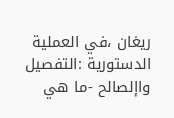ريغان ،في العملية الدستورية :التفصيل واإلصالح -ما هي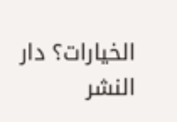الخيارات؟ دار النشر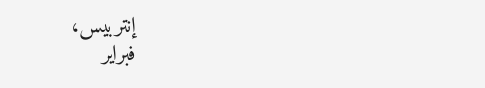إنتربيس،
فبراير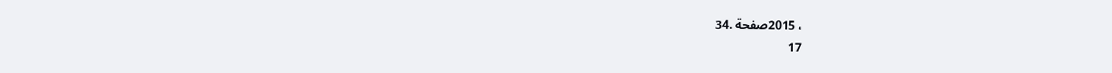، 2015صفحة .34
17